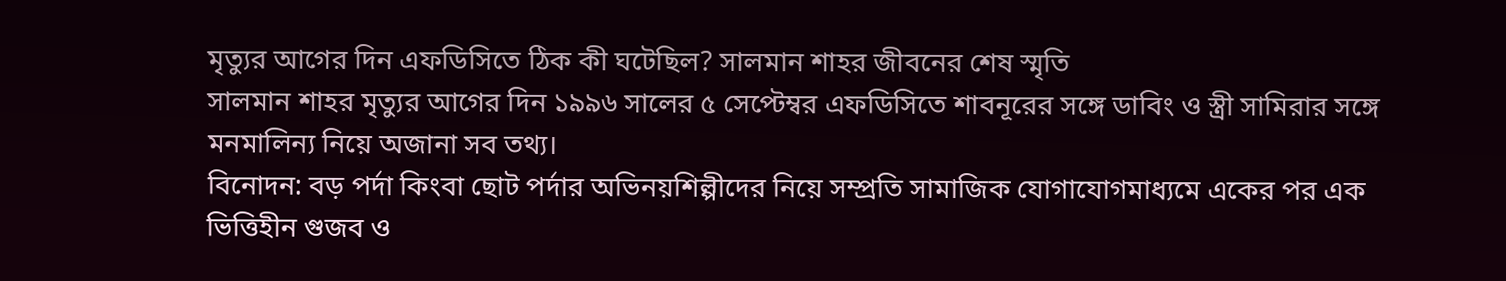মৃত্যুর আগের দিন এফডিসিতে ঠিক কী ঘটেছিল? সালমান শাহর জীবনের শেষ স্মৃতি
সালমান শাহর মৃত্যুর আগের দিন ১৯৯৬ সালের ৫ সেপ্টেম্বর এফডিসিতে শাবনূরের সঙ্গে ডাবিং ও স্ত্রী সামিরার সঙ্গে মনমালিন্য নিয়ে অজানা সব তথ্য।
বিনোদন: বড় পর্দা কিংবা ছোট পর্দার অভিনয়শিল্পীদের নিয়ে সম্প্রতি সামাজিক যোগাযোগমাধ্যমে একের পর এক ভিত্তিহীন গুজব ও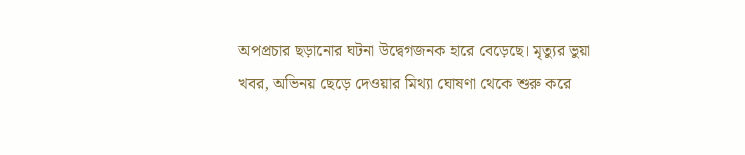অপপ্রচার ছড়ানোর ঘটনা উদ্বেগজনক হারে বেড়েছে। মৃত্যুর ভুয়া খবর, অভিনয় ছেড়ে দেওয়ার মিথ্যা ঘোষণা থেকে শুরু করে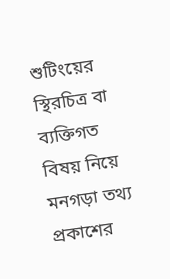শুটিংয়ের স্থিরচিত্র বা ব্যক্তিগত বিষয় নিয়ে মনগড়া তথ্য প্রকাশের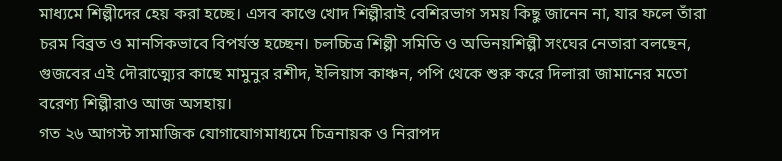মাধ্যমে শিল্পীদের হেয় করা হচ্ছে। এসব কাণ্ডে খোদ শিল্পীরাই বেশিরভাগ সময় কিছু জানেন না, যার ফলে তাঁরা চরম বিব্রত ও মানসিকভাবে বিপর্যস্ত হচ্ছেন। চলচ্চিত্র শিল্পী সমিতি ও অভিনয়শিল্পী সংঘের নেতারা বলছেন, গুজবের এই দৌরাত্ম্যের কাছে মামুনুর রশীদ, ইলিয়াস কাঞ্চন, পপি থেকে শুরু করে দিলারা জামানের মতো বরেণ্য শিল্পীরাও আজ অসহায়।
গত ২৬ আগস্ট সামাজিক যোগাযোগমাধ্যমে চিত্রনায়ক ও নিরাপদ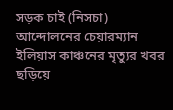সড়ক চাই (নিসচা) আন্দোলনের চেয়ারম্যান ইলিয়াস কাঞ্চনের মৃত্যুর খবর ছড়িয়ে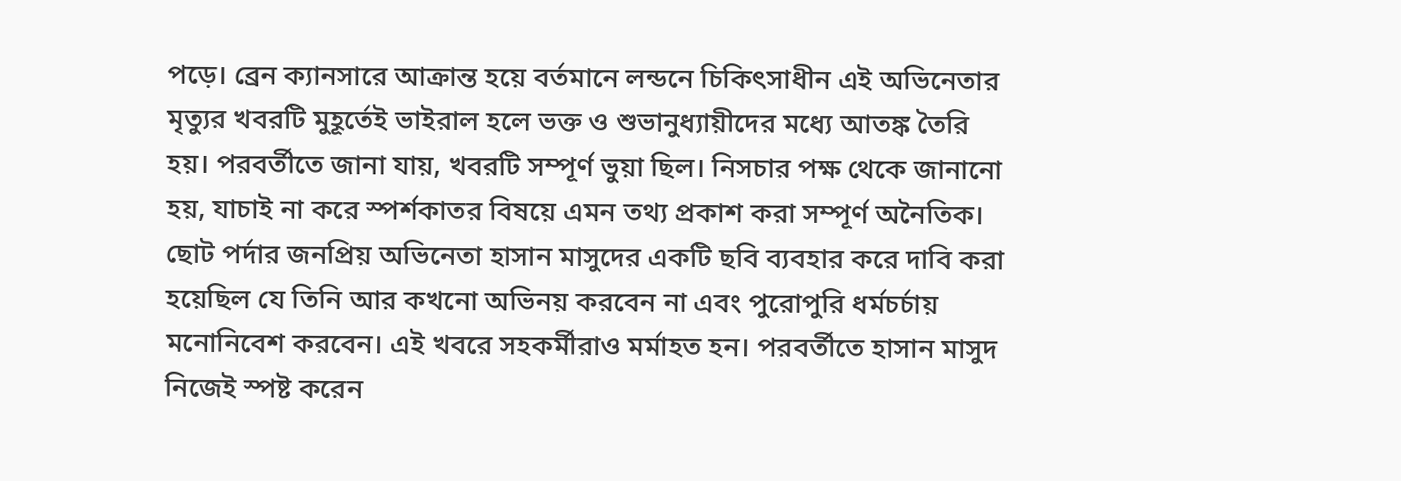পড়ে। ব্রেন ক্যানসারে আক্রান্ত হয়ে বর্তমানে লন্ডনে চিকিৎসাধীন এই অভিনেতার মৃত্যুর খবরটি মুহূর্তেই ভাইরাল হলে ভক্ত ও শুভানুধ্যায়ীদের মধ্যে আতঙ্ক তৈরি হয়। পরবর্তীতে জানা যায়, খবরটি সম্পূর্ণ ভুয়া ছিল। নিসচার পক্ষ থেকে জানানো হয়, যাচাই না করে স্পর্শকাতর বিষয়ে এমন তথ্য প্রকাশ করা সম্পূর্ণ অনৈতিক।
ছোট পর্দার জনপ্রিয় অভিনেতা হাসান মাসুদের একটি ছবি ব্যবহার করে দাবি করা হয়েছিল যে তিনি আর কখনো অভিনয় করবেন না এবং পুরোপুরি ধর্মচর্চায় মনোনিবেশ করবেন। এই খবরে সহকর্মীরাও মর্মাহত হন। পরবর্তীতে হাসান মাসুদ নিজেই স্পষ্ট করেন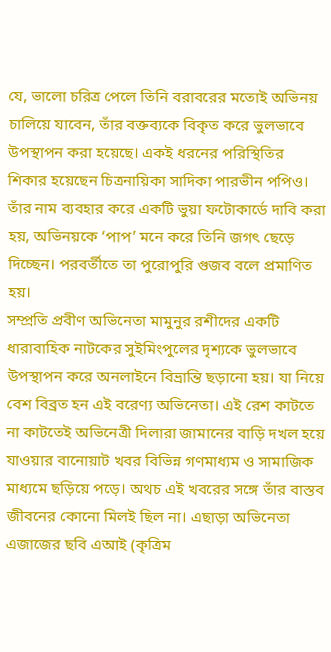যে, ভালো চরিত্র পেলে তিনি বরাবরের মতোই অভিনয় চালিয়ে যাবেন, তাঁর বক্তব্যকে বিকৃত করে ভুলভাবে উপস্থাপন করা হয়েছে। একই ধরনের পরিস্থিতির শিকার হয়েছেন চিত্রনায়িকা সাদিকা পারভীন পপিও। তাঁর নাম ব্যবহার করে একটি ভুয়া ফটোকার্ডে দাবি করা হয়, অভিনয়কে ‘পাপ’ মনে করে তিনি জগৎ ছেড়ে দিচ্ছেন। পরবর্তীতে তা পুরোপুরি গুজব বলে প্রমাণিত হয়।
সম্প্রতি প্রবীণ অভিনেতা মামুনুর রশীদের একটি ধারাবাহিক নাটকের সুইমিংপুলের দৃশ্যকে ভুলভাবে উপস্থাপন করে অনলাইনে বিভ্রান্তি ছড়ানো হয়। যা নিয়ে বেশ বিব্রত হন এই বরেণ্য অভিনেতা। এই রেশ কাটতে না কাটতেই অভিনেত্রী দিলারা জামানের বাড়ি দখল হয়ে যাওয়ার বানোয়াট খবর বিভিন্ন গণমাধ্যম ও সামাজিক মাধ্যমে ছড়িয়ে পড়ে। অথচ এই খবরের সঙ্গে তাঁর বাস্তব জীবনের কোনো মিলই ছিল না। এছাড়া অভিনেতা এজাজের ছবি এআই (কৃত্রিম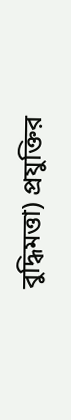বুদ্ধিমত্তা) প্রযুক্তির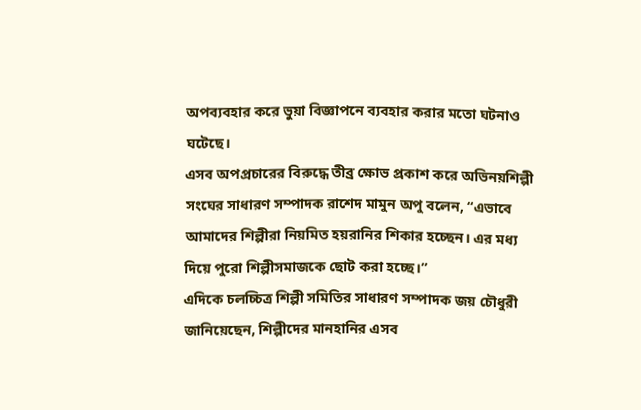অপব্যবহার করে ভুয়া বিজ্ঞাপনে ব্যবহার করার মতো ঘটনাও ঘটেছে।
এসব অপপ্রচারের বিরুদ্ধে তীব্র ক্ষোভ প্রকাশ করে অভিনয়শিল্পী সংঘের সাধারণ সম্পাদক রাশেদ মামুন অপু বলেন, “এভাবে আমাদের শিল্পীরা নিয়মিত হয়রানির শিকার হচ্ছেন। এর মধ্য দিয়ে পুরো শিল্পীসমাজকে ছোট করা হচ্ছে।”
এদিকে চলচ্চিত্র শিল্পী সমিতির সাধারণ সম্পাদক জয় চৌধুরী জানিয়েছেন, শিল্পীদের মানহানির এসব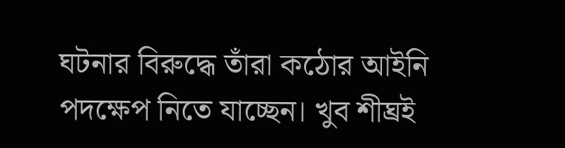ঘটনার বিরুদ্ধে তাঁরা কঠোর আইনি পদক্ষেপ নিতে যাচ্ছেন। খুব শীঘ্রই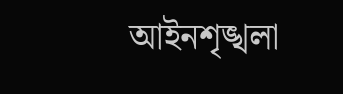আইনশৃঙ্খলা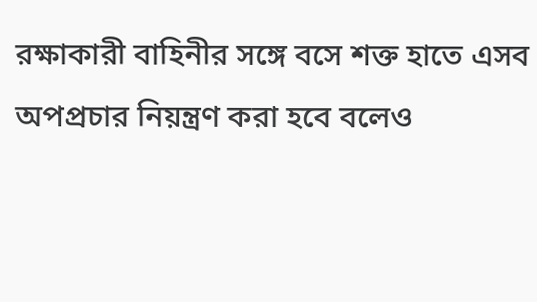রক্ষাকারী বাহিনীর সঙ্গে বসে শক্ত হাতে এসব অপপ্রচার নিয়ন্ত্রণ করা হবে বলেও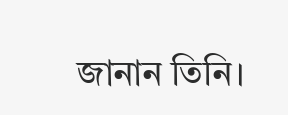জানান তিনি।